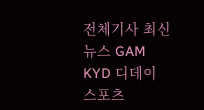전체기사 최신뉴스 GAM
KYD 디데이
스포츠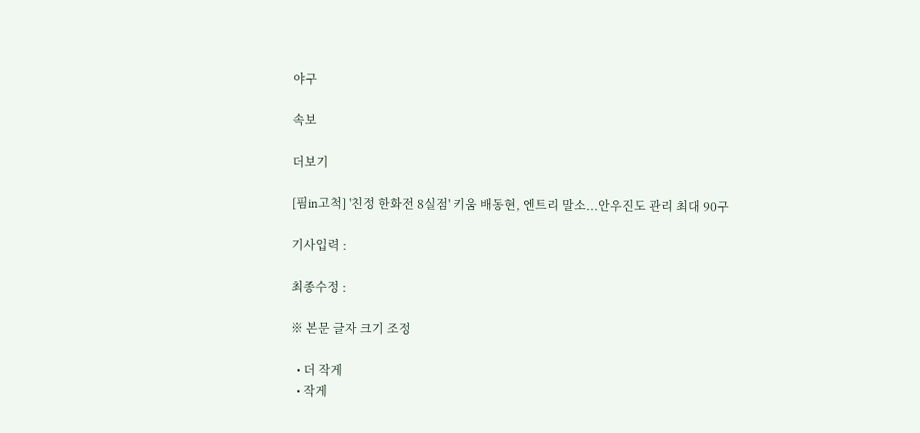야구

속보

더보기

[핌in고척] '친정 한화전 8실점' 키움 배동현, 엔트리 말소...안우진도 관리 최대 90구

기사입력 :

최종수정 :

※ 본문 글자 크기 조정

  • 더 작게
  • 작게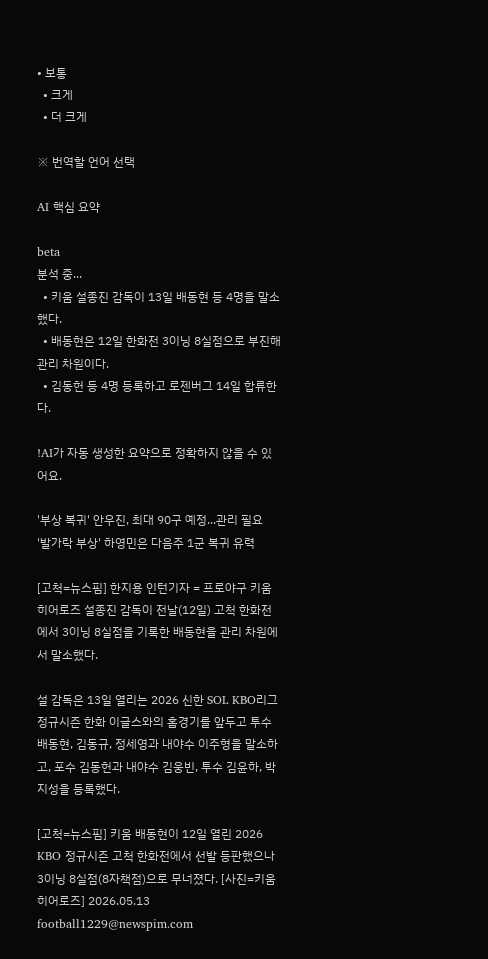• 보통
  • 크게
  • 더 크게

※ 번역할 언어 선택

AI 핵심 요약

beta
분석 중...
  • 키움 설종진 감독이 13일 배동현 등 4명을 말소했다.
  • 배동현은 12일 한화전 3이닝 8실점으로 부진해 관리 차원이다.
  • 김동헌 등 4명 등록하고 로젠버그 14일 합류한다.

!AI가 자동 생성한 요약으로 정확하지 않을 수 있어요.

'부상 복귀' 안우진, 최대 90구 예정...관리 필요
'발가락 부상' 하영민은 다음주 1군 복귀 유력

[고척=뉴스핌] 한지용 인턴기자 = 프로야구 키움 히어로즈 설종진 감독이 전날(12일) 고척 한화전에서 3이닝 8실점을 기록한 배동현을 관리 차원에서 말소했다.

설 감독은 13일 열리는 2026 신한 SOL KBO리그 정규시즌 한화 이글스와의 홈경기를 앞두고 투수 배동현, 김동규, 정세영과 내야수 이주형을 말소하고, 포수 김동헌과 내야수 김웅빈, 투수 김윤하, 박지성을 등록했다.

[고척=뉴스핌] 키움 배동현이 12일 열린 2026 KBO 정규시즌 고척 한화전에서 선발 등판했으나 3이닝 8실점(8자책점)으로 무너졌다. [사진=키움 히어로즈] 2026.05.13 football1229@newspim.com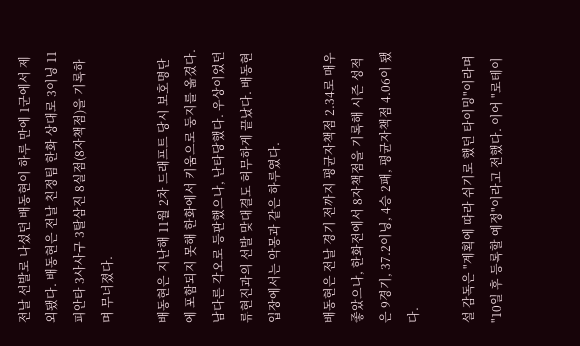전날 선발로 나섰던 배동현이 하루 만에 1군에서 제외됐다. 배동현은 전날 친정팀 한화 상대로 3이닝 11피안타 3사사구 3탈삼진 8실점(8자책점)을 기록하며 무너졌다.

배동현은 지난해 11월 2차 드래프트 당시 보호명단에 포함되지 못해 한화에서 키움으로 둥지를 옮겼다. 남다른 각오로 등판했으나, 난타당했다. 우상이었던 류현진과의 선발 맞대결도 허무하게 끝났다. 배동현 입장에서는 악몽과 같은 하루였다.

배동현은 전날 경기 전까지 평균자책점 2.34로 매우 좋았으나, 한화전에서 8자책점을 기록해 시즌 성적은 9경기, 37.2이닝, 4승 2패, 평균자책점 4.06이 됐다.

설 감독은 "계획에 따라 쉬기로 했던 타이밍"이라며 "10일 후 등록할 예정"이라고 전했다. 이어 "로테이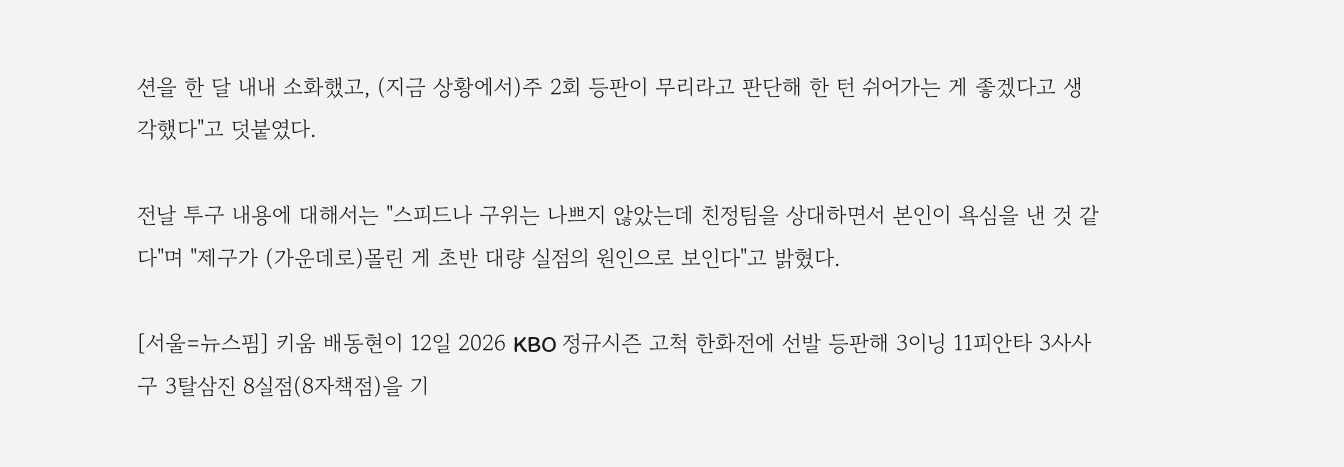션을 한 달 내내 소화했고, (지금 상황에서)주 2회 등판이 무리라고 판단해 한 턴 쉬어가는 게 좋겠다고 생각했다"고 덧붙였다.

전날 투구 내용에 대해서는 "스피드나 구위는 나쁘지 않았는데 친정팀을 상대하면서 본인이 욕심을 낸 것 같다"며 "제구가 (가운데로)몰린 게 초반 대량 실점의 원인으로 보인다"고 밝혔다.

[서울=뉴스핌] 키움 배동현이 12일 2026 KBO 정규시즌 고척 한화전에 선발 등판해 3이닝 11피안타 3사사구 3탈삼진 8실점(8자책점)을 기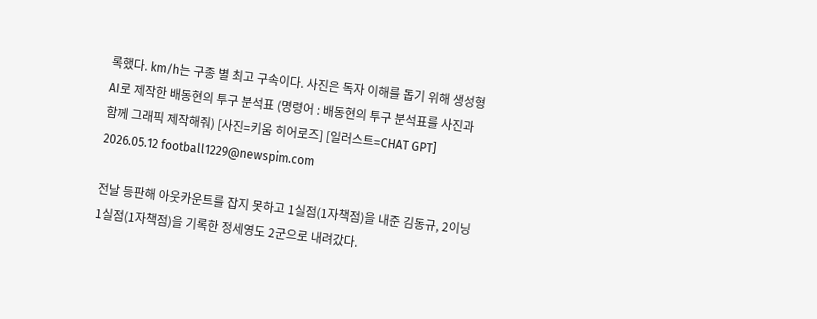록했다. km/h는 구종 별 최고 구속이다. 사진은 독자 이해를 돕기 위해 생성형 AI로 제작한 배동현의 투구 분석표 (명령어 : 배동현의 투구 분석표를 사진과 함께 그래픽 제작해줘) [사진=키움 히어로즈] [일러스트=CHAT GPT] 2026.05.12 football1229@newspim.com

전날 등판해 아웃카운트를 잡지 못하고 1실점(1자책점)을 내준 김동규, 2이닝 1실점(1자책점)을 기록한 정세영도 2군으로 내려갔다.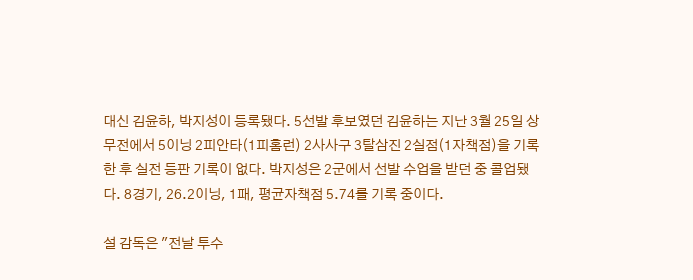대신 김윤하, 박지성이 등록됐다. 5선발 후보였던 김윤하는 지난 3월 25일 상무전에서 5이닝 2피안타(1피홈런) 2사사구 3탈삼진 2실점(1자책점)을 기록한 후 실전 등판 기록이 없다. 박지성은 2군에서 선발 수업을 받던 중 콜업됐다. 8경기, 26.2이닝, 1패, 평균자책점 5.74를 기록 중이다.

설 감독은 "전날 투수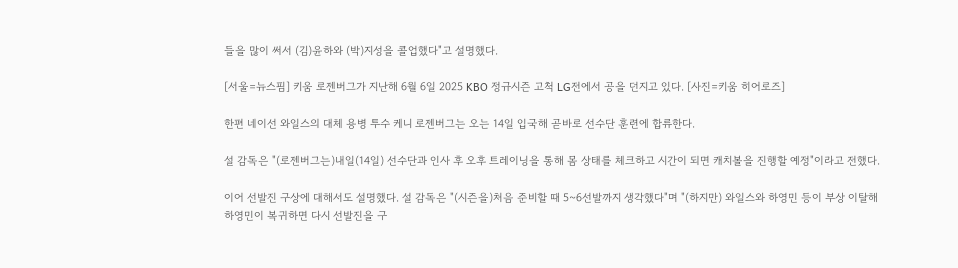들을 많이 써서 (김)윤하와 (박)지성을 콜업했다"고 설명했다.

[서울=뉴스핌] 키움 로젠버그가 지난해 6월 6일 2025 KBO 정규시즌 고척 LG전에서 공을 던지고 있다. [사진=키움 히어로즈]

한편 네이선 와일스의 대체 용병 투수 케니 로젠버그는 오는 14일 입국해 곧바로 선수단 훈련에 합류한다.

설 감독은 "(로젠버그는)내일(14일) 선수단과 인사 후 오후 트레이닝을 통해 몸 상태를 체크하고 시간이 되면 캐치볼을 진행할 예정"이라고 전했다.

이어 선발진 구상에 대해서도 설명했다. 설 감독은 "(시즌을)처음 준비할 때 5~6선발까지 생각했다"며 "(하지만) 와일스와 하영민 등이 부상 이탈해 하영민이 복귀하면 다시 선발진을 구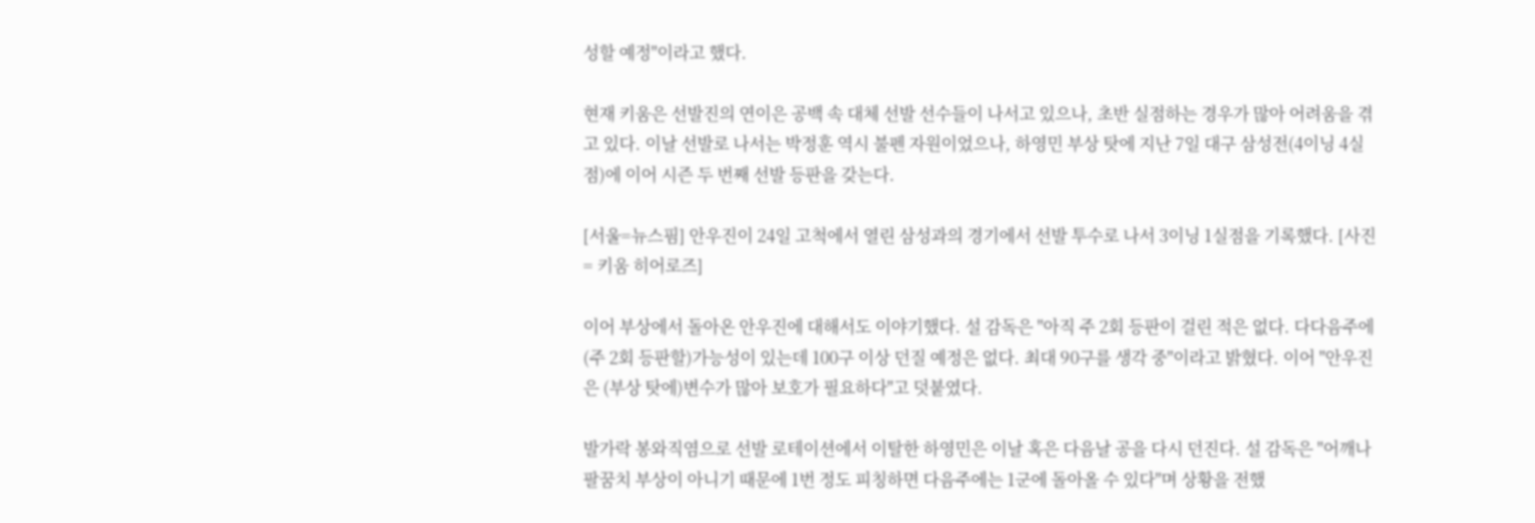성할 예정"이라고 했다.

현재 키움은 선발진의 연이은 공백 속 대체 선발 선수들이 나서고 있으나, 초반 실점하는 경우가 많아 어려움을 겪고 있다. 이날 선발로 나서는 박정훈 역시 불펜 자원이었으나, 하영민 부상 탓에 지난 7일 대구 삼성전(4이닝 4실점)에 이어 시즌 두 번째 선발 등판을 갖는다.

[서울=뉴스핌] 안우진이 24일 고척에서 열린 삼성과의 경기에서 선발 투수로 나서 3이닝 1실점을 기록했다. [사진 = 키움 히어로즈]

이어 부상에서 돌아온 안우진에 대해서도 이야기했다. 설 감독은 "아직 주 2회 등판이 걸린 적은 없다. 다다음주에 (주 2회 등판할)가능성이 있는데 100구 이상 던질 예정은 없다. 최대 90구를 생각 중"이라고 밝혔다. 이어 "안우진은 (부상 탓에)변수가 많아 보호가 필요하다"고 덧붙였다.

발가락 봉와직염으로 선발 로테이션에서 이탈한 하영민은 이날 혹은 다음날 공을 다시 던진다. 설 감독은 "어깨나 팔꿈치 부상이 아니기 때문에 1번 정도 피칭하면 다음주에는 1군에 돌아올 수 있다"며 상황을 전했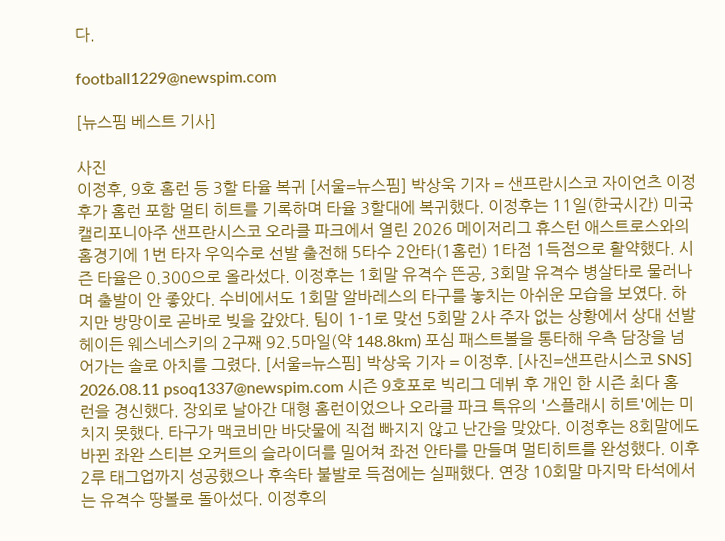다.

football1229@newspim.com

[뉴스핌 베스트 기사]

사진
이정후, 9호 홈런 등 3할 타율 복귀 [서울=뉴스핌] 박상욱 기자 = 샌프란시스코 자이언츠 이정후가 홈런 포함 멀티 히트를 기록하며 타율 3할대에 복귀했다. 이정후는 11일(한국시간) 미국 캘리포니아주 샌프란시스코 오라클 파크에서 열린 2026 메이저리그 휴스턴 애스트로스와의 홈경기에 1번 타자 우익수로 선발 출전해 5타수 2안타(1홈런) 1타점 1득점으로 활약했다. 시즌 타율은 0.300으로 올라섰다. 이정후는 1회말 유격수 뜬공, 3회말 유격수 병살타로 물러나며 출발이 안 좋았다. 수비에서도 1회말 알바레스의 타구를 놓치는 아쉬운 모습을 보였다. 하지만 방망이로 곧바로 빚을 갚았다. 팀이 1-1로 맞선 5회말 2사 주자 없는 상황에서 상대 선발 헤이든 웨스네스키의 2구째 92.5마일(약 148.8km) 포심 패스트볼을 통타해 우측 담장을 넘어가는 솔로 아치를 그렸다. [서울=뉴스핌] 박상욱 기자 = 이정후. [사진=샌프란시스코 SNS] 2026.08.11 psoq1337@newspim.com 시즌 9호포로 빅리그 데뷔 후 개인 한 시즌 최다 홈런을 경신했다. 장외로 날아간 대형 홈런이었으나 오라클 파크 특유의 '스플래시 히트'에는 미치지 못했다. 타구가 맥코비만 바닷물에 직접 빠지지 않고 난간을 맞았다. 이정후는 8회말에도 바뀐 좌완 스티븐 오커트의 슬라이더를 밀어쳐 좌전 안타를 만들며 멀티히트를 완성했다. 이후 2루 태그업까지 성공했으나 후속타 불발로 득점에는 실패했다. 연장 10회말 마지막 타석에서는 유격수 땅볼로 돌아섰다. 이정후의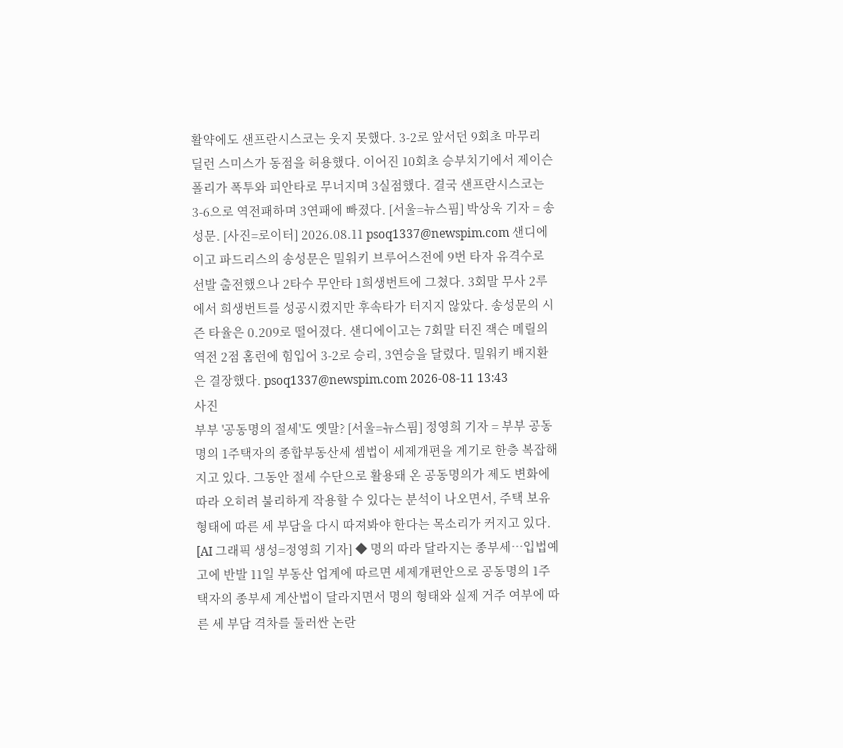활약에도 샌프란시스코는 웃지 못했다. 3-2로 앞서던 9회초 마무리 딜런 스미스가 동점을 허용했다. 이어진 10회초 승부치기에서 제이슨 폴리가 폭투와 피안타로 무너지며 3실점했다. 결국 샌프란시스코는 3-6으로 역전패하며 3연패에 빠졌다. [서울=뉴스핌] 박상욱 기자 = 송성문. [사진=로이터] 2026.08.11 psoq1337@newspim.com 샌디에이고 파드리스의 송성문은 밀워키 브루어스전에 9번 타자 유격수로 선발 출전했으나 2타수 무안타 1희생번트에 그쳤다. 3회말 무사 2루에서 희생번트를 성공시켰지만 후속타가 터지지 않았다. 송성문의 시즌 타율은 0.209로 떨어졌다. 샌디에이고는 7회말 터진 잭슨 메릴의 역전 2점 홈런에 힘입어 3-2로 승리, 3연승을 달렸다. 밀워키 배지환은 결장했다. psoq1337@newspim.com 2026-08-11 13:43
사진
부부 '공동명의 절세'도 옛말? [서울=뉴스핌] 정영희 기자 = 부부 공동명의 1주택자의 종합부동산세 셈법이 세제개편을 계기로 한층 복잡해지고 있다. 그동안 절세 수단으로 활용돼 온 공동명의가 제도 변화에 따라 오히려 불리하게 작용할 수 있다는 분석이 나오면서, 주택 보유 형태에 따른 세 부담을 다시 따져봐야 한다는 목소리가 커지고 있다. [AI 그래픽 생성=정영희 기자] ◆ 명의 따라 달라지는 종부세…입법예고에 반발 11일 부동산 업계에 따르면 세제개편안으로 공동명의 1주택자의 종부세 계산법이 달라지면서 명의 형태와 실제 거주 여부에 따른 세 부담 격차를 둘러싼 논란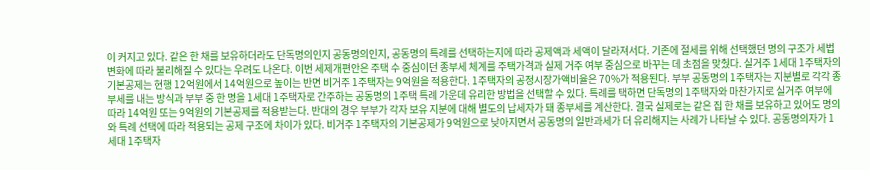이 커지고 있다. 같은 한 채를 보유하더라도 단독명의인지 공동명의인지, 공동명의 특례를 선택하는지에 따라 공제액과 세액이 달라져서다. 기존에 절세를 위해 선택했던 명의 구조가 세법 변화에 따라 불리해질 수 있다는 우려도 나온다. 이번 세제개편안은 주택 수 중심이던 종부세 체계를 주택가격과 실제 거주 여부 중심으로 바꾸는 데 초점을 맞췄다. 실거주 1세대 1주택자의 기본공제는 현행 12억원에서 14억원으로 높이는 반면 비거주 1주택자는 9억원을 적용한다. 1주택자의 공정시장가액비율은 70%가 적용된다. 부부 공동명의 1주택자는 지분별로 각각 종부세를 내는 방식과 부부 중 한 명을 1세대 1주택자로 간주하는 공동명의 1주택 특례 가운데 유리한 방법을 선택할 수 있다. 특례를 택하면 단독명의 1주택자와 마찬가지로 실거주 여부에 따라 14억원 또는 9억원의 기본공제를 적용받는다. 반대의 경우 부부가 각자 보유 지분에 대해 별도의 납세자가 돼 종부세를 계산한다. 결국 실제로는 같은 집 한 채를 보유하고 있어도 명의와 특례 선택에 따라 적용되는 공제 구조에 차이가 있다. 비거주 1주택자의 기본공제가 9억원으로 낮아지면서 공동명의 일반과세가 더 유리해지는 사례가 나타날 수 있다. 공동명의자가 1세대 1주택자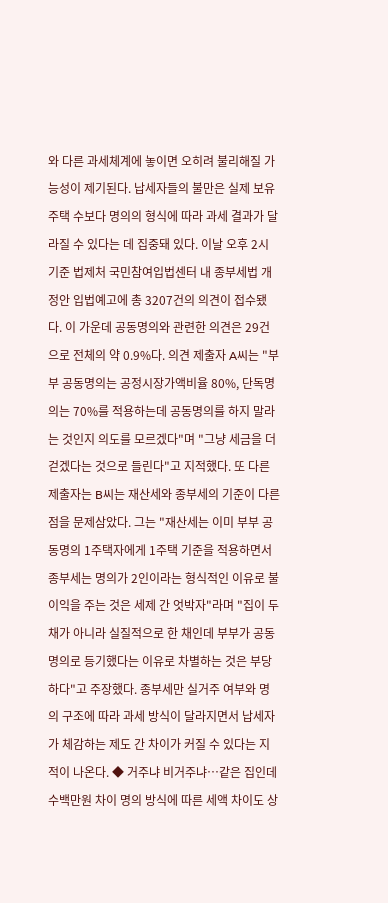와 다른 과세체계에 놓이면 오히려 불리해질 가능성이 제기된다. 납세자들의 불만은 실제 보유주택 수보다 명의의 형식에 따라 과세 결과가 달라질 수 있다는 데 집중돼 있다. 이날 오후 2시 기준 법제처 국민참여입법센터 내 종부세법 개정안 입법예고에 총 3207건의 의견이 접수됐다. 이 가운데 공동명의와 관련한 의견은 29건으로 전체의 약 0.9%다. 의견 제출자 A씨는 "부부 공동명의는 공정시장가액비율 80%, 단독명의는 70%를 적용하는데 공동명의를 하지 말라는 것인지 의도를 모르겠다"며 "그냥 세금을 더 걷겠다는 것으로 들린다"고 지적했다. 또 다른 제출자는 B씨는 재산세와 종부세의 기준이 다른 점을 문제삼았다. 그는 "재산세는 이미 부부 공동명의 1주택자에게 1주택 기준을 적용하면서 종부세는 명의가 2인이라는 형식적인 이유로 불이익을 주는 것은 세제 간 엇박자"라며 "집이 두 채가 아니라 실질적으로 한 채인데 부부가 공동명의로 등기했다는 이유로 차별하는 것은 부당하다"고 주장했다. 종부세만 실거주 여부와 명의 구조에 따라 과세 방식이 달라지면서 납세자가 체감하는 제도 간 차이가 커질 수 있다는 지적이 나온다. ◆ 거주냐 비거주냐…같은 집인데 수백만원 차이 명의 방식에 따른 세액 차이도 상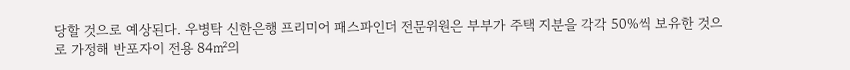당할 것으로 예상된다. 우병탁 신한은행 프리미어 패스파인더 전문위원은 부부가 주택 지분을 각각 50%씩 보유한 것으로 가정해 반포자이 전용 84㎡의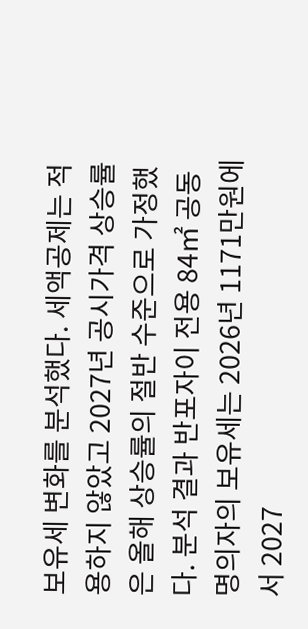보유세 변화를 분석했다. 세액공제는 적용하지 않았고 2027년 공시가격 상승률은 올해 상승률의 절반 수준으로 가정했다. 분석 결과 반포자이 전용 84㎡ 공동명의자의 보유세는 2026년 1171만원에서 2027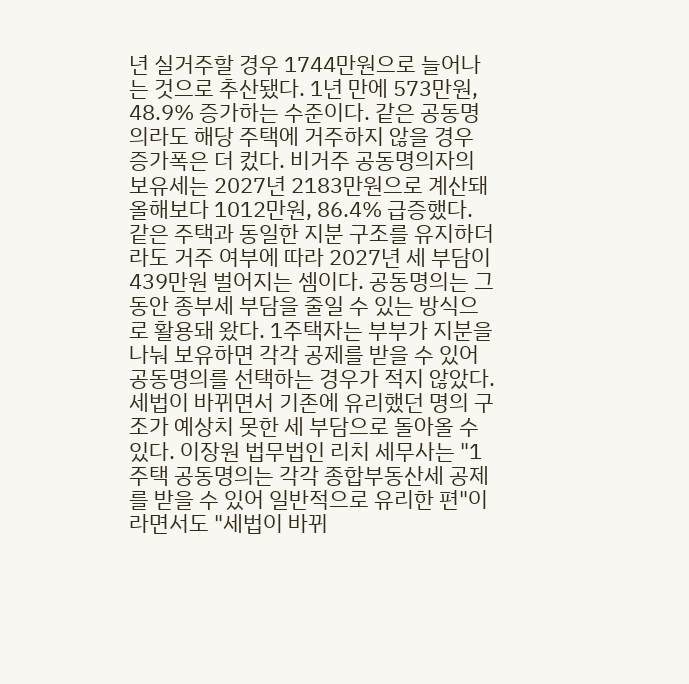년 실거주할 경우 1744만원으로 늘어나는 것으로 추산됐다. 1년 만에 573만원, 48.9% 증가하는 수준이다. 같은 공동명의라도 해당 주택에 거주하지 않을 경우 증가폭은 더 컸다. 비거주 공동명의자의 보유세는 2027년 2183만원으로 계산돼 올해보다 1012만원, 86.4% 급증했다. 같은 주택과 동일한 지분 구조를 유지하더라도 거주 여부에 따라 2027년 세 부담이 439만원 벌어지는 셈이다. 공동명의는 그동안 종부세 부담을 줄일 수 있는 방식으로 활용돼 왔다. 1주택자는 부부가 지분을 나눠 보유하면 각각 공제를 받을 수 있어 공동명의를 선택하는 경우가 적지 않았다. 세법이 바뀌면서 기존에 유리했던 명의 구조가 예상치 못한 세 부담으로 돌아올 수 있다. 이장원 법무법인 리치 세무사는 "1주택 공동명의는 각각 종합부동산세 공제를 받을 수 있어 일반적으로 유리한 편"이라면서도 "세법이 바뀌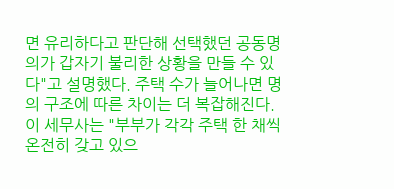면 유리하다고 판단해 선택했던 공동명의가 갑자기 불리한 상황을 만들 수 있다"고 설명했다. 주택 수가 늘어나면 명의 구조에 따른 차이는 더 복잡해진다. 이 세무사는 "부부가 각각 주택 한 채씩 온전히 갖고 있으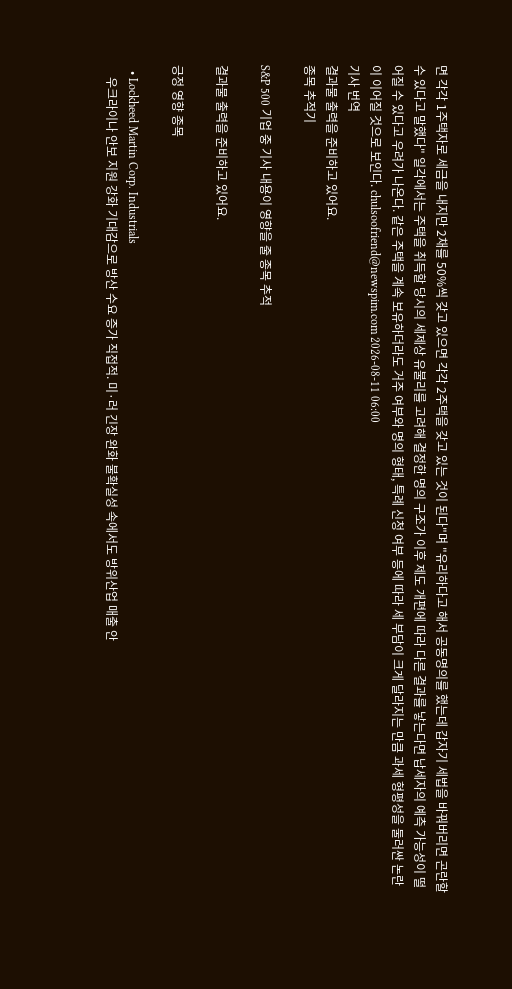면 각각 1주택자로 세금을 내지만 2채를 50%씩 갖고 있으면 각각 2주택을 갖고 있는 것이 된다"며 "유리하다고 해서 공동명의를 했는데 갑자기 세법을 바꿔버리면 곤란할 수 있다고 말했다" 일각에서는 주택을 취득할 당시의 세제상 유불리를 고려해 결정한 명의 구조가 이후 제도 개편에 따라 다른 결과를 낳는다면 납세자의 예측 가능성이 떨어질 수 있다고 우려가 나온다. 같은 주택을 계속 보유하더라도 거주 여부와 명의 형태, 특례 신청 여부 등에 따라 세 부담이 크게 달라지는 만큼 과세 형평성을 둘러싼 논란이 이어질 것으로 보인다. chulsoofriend@newspim.com 2026-08-11 06:00
기사 번역
결과물 출력을 준비하고 있어요.
종목 추적기

S&P 500 기업 중 기사 내용이 영향을 줄 종목 추적

결과물 출력을 준비하고 있어요.

긍정 영향 종목

  • Lockheed Martin Corp. Industrials
    우크라이나 안보 지원 강화 기대감으로 방산 수요 증가 직접적. 미·러 긴장 완화 불확실성 속에서도 방위산업 매출 안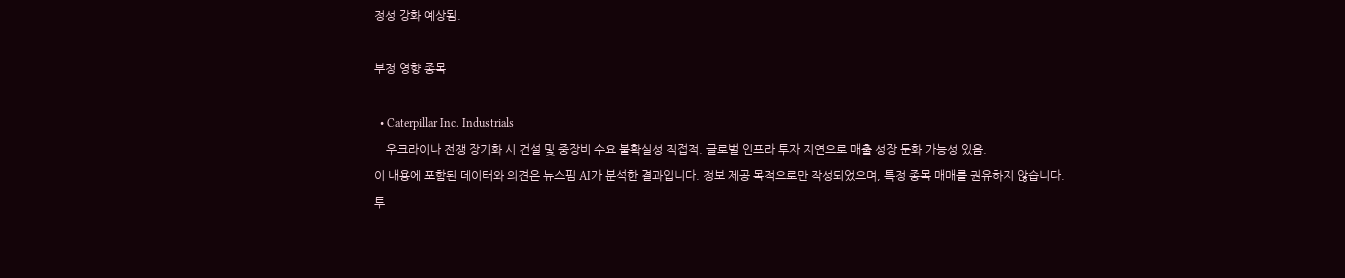정성 강화 예상됨.

부정 영향 종목

  • Caterpillar Inc. Industrials
    우크라이나 전쟁 장기화 시 건설 및 중장비 수요 불확실성 직접적. 글로벌 인프라 투자 지연으로 매출 성장 둔화 가능성 있음.
이 내용에 포함된 데이터와 의견은 뉴스핌 AI가 분석한 결과입니다. 정보 제공 목적으로만 작성되었으며, 특정 종목 매매를 권유하지 않습니다. 투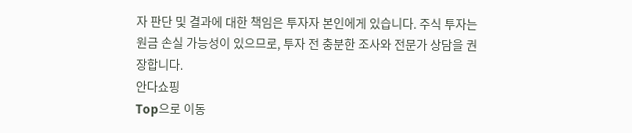자 판단 및 결과에 대한 책임은 투자자 본인에게 있습니다. 주식 투자는 원금 손실 가능성이 있으므로, 투자 전 충분한 조사와 전문가 상담을 권장합니다.
안다쇼핑
Top으로 이동